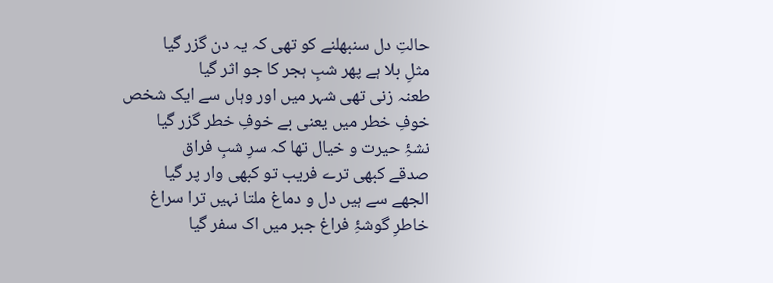حالتِ دل سنبھلنے کو تھی کہ یہ دن گزر گیا
مثلِ بلا ہے پھر شبِ ہجر کا جو اثر گیا
طعنہ زنی تھی شہر میں اور وہاں سے ایک شخص
خوفِ خطر میں یعنی بے خوفِ خطر گزر گیا
نشۂِ حیرت و خیال تھا کہ سرِ شبِ فراق
صدقے کبھی ترے فریب تو کبھی وار پر گیا
الجھے سے ہیں دل و دماغ ملتا نہیں ترا سراغ
خاطرِ گوشۂِ فراغ جبر میں اک سفر گیا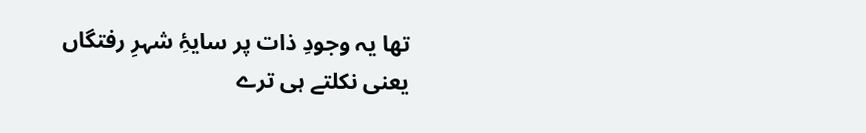تھا یہ وجودِ ذات پر سایۂِ شہرِ رفتگاں
یعنی نکلتے ہی ترے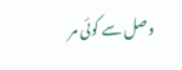وصل سے کوئی مر